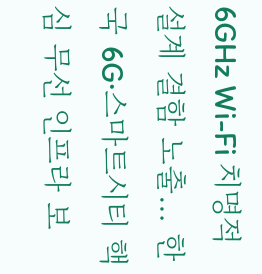6GHz Wi-Fi 치명적 설계 결함 노출… 한국 6G·스마트시티 핵심 무선 인프라 보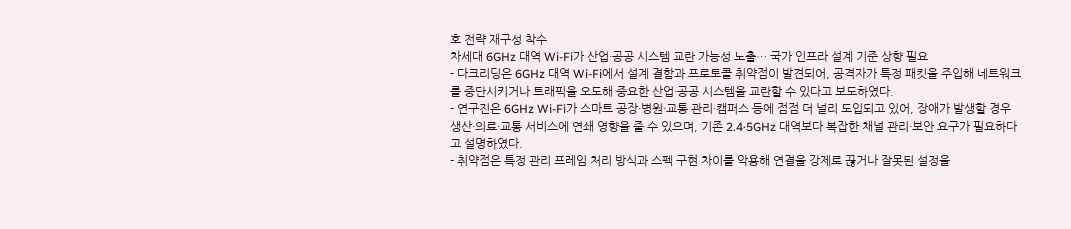호 전략 재구성 착수
차세대 6GHz 대역 Wi-Fi가 산업·공공 시스템 교란 가능성 노출… 국가 인프라 설계 기준 상향 필요
- 다크리딩은 6GHz 대역 Wi-Fi에서 설계 결함과 프로토콜 취약점이 발견되어, 공격자가 특정 패킷을 주입해 네트워크를 중단시키거나 트래픽을 오도해 중요한 산업·공공 시스템을 교란할 수 있다고 보도하였다.
- 연구진은 6GHz Wi-Fi가 스마트 공장·병원·교통 관리·캠퍼스 등에 점점 더 널리 도입되고 있어, 장애가 발생할 경우 생산·의료·교통 서비스에 연쇄 영향을 줄 수 있으며, 기존 2.4·5GHz 대역보다 복잡한 채널 관리·보안 요구가 필요하다고 설명하였다.
- 취약점은 특정 관리 프레임 처리 방식과 스펙 구현 차이를 악용해 연결을 강제로 끊거나 잘못된 설정을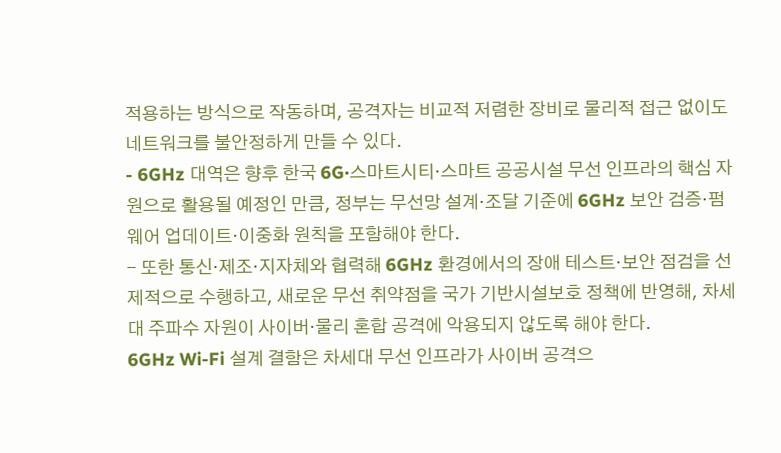적용하는 방식으로 작동하며, 공격자는 비교적 저렴한 장비로 물리적 접근 없이도 네트워크를 불안정하게 만들 수 있다.
- 6GHz 대역은 향후 한국 6G·스마트시티·스마트 공공시설 무선 인프라의 핵심 자원으로 활용될 예정인 만큼, 정부는 무선망 설계·조달 기준에 6GHz 보안 검증·펌웨어 업데이트·이중화 원칙을 포함해야 한다.
- 또한 통신·제조·지자체와 협력해 6GHz 환경에서의 장애 테스트·보안 점검을 선제적으로 수행하고, 새로운 무선 취약점을 국가 기반시설보호 정책에 반영해, 차세대 주파수 자원이 사이버·물리 혼합 공격에 악용되지 않도록 해야 한다.
6GHz Wi-Fi 설계 결함은 차세대 무선 인프라가 사이버 공격으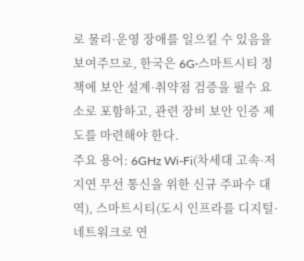로 물리·운영 장애를 일으킬 수 있음을 보여주므로, 한국은 6G·스마트시티 정책에 보안 설계·취약점 검증을 필수 요소로 포함하고, 관련 장비 보안 인증 제도를 마련해야 한다.
주요 용어: 6GHz Wi-Fi(차세대 고속·저지연 무선 통신을 위한 신규 주파수 대역), 스마트시티(도시 인프라를 디지털·네트워크로 연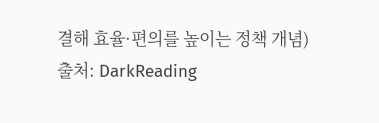결해 효율·편의를 높이는 정책 개념)
출처: DarkReading